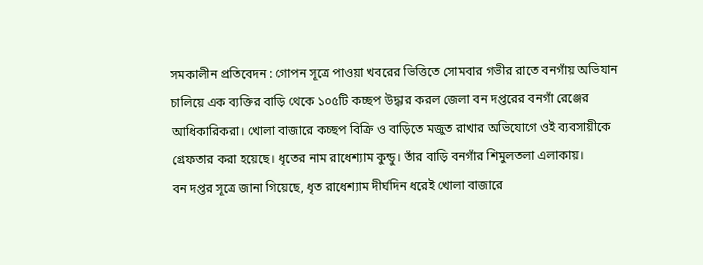সমকালীন প্রতিবেদন : গোপন সূত্রে পাওয়া খবরের ভিত্তিতে সোমবার গভীর রাতে বনগাঁয় অভিযান চালিয়ে এক ব্যক্তির বাড়ি থেকে ১০৫টি কচ্ছপ উদ্ধার করল জেলা বন দপ্তরের বনগাঁ রেঞ্জের আধিকারিকরা। খোলা বাজারে কচ্ছপ বিক্রি ও বাড়িতে মজুত রাখার অভিযোগে ওই ব্যবসায়ীকে গ্রেফতার করা হয়েছে। ধৃতের নাম রাধেশ্যাম কুন্ডু। তাঁর বাড়ি বনগাঁর শিমুলতলা এলাকায়।
বন দপ্তর সূত্রে জানা গিয়েছে, ধৃত রাধেশ্যাম দীর্ঘদিন ধরেই খোলা বাজারে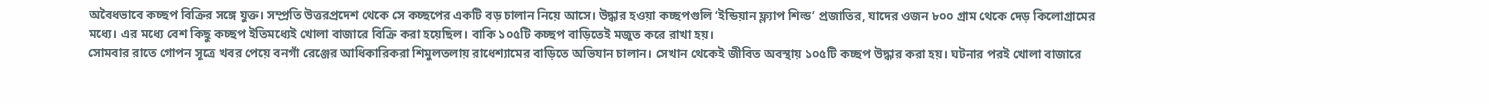অবৈধভাবে কচ্ছপ বিক্রির সঙ্গে যুক্ত। সম্প্রতি উত্তরপ্রদেশ থেকে সে কচ্ছপের একটি বড় চালান নিয়ে আসে। উদ্ধার হওয়া কচ্ছপগুলি ‘ইন্ডিয়ান ফ্ল্যাপ শিল্ড’ প্রজাতির, যাদের ওজন ৮০০ গ্রাম থেকে দেড় কিলোগ্রামের মধ্যে। এর মধ্যে বেশ কিছু কচ্ছপ ইতিমধ্যেই খোলা বাজারে বিক্রি করা হয়েছিল। বাকি ১০৫টি কচ্ছপ বাড়িতেই মজুত করে রাখা হয়।
সোমবার রাতে গোপন সূত্রে খবর পেয়ে বনগাঁ রেঞ্জের আধিকারিকরা শিমুলতলায় রাধেশ্যামের বাড়িতে অভিযান চালান। সেখান থেকেই জীবিত অবস্থায় ১০৫টি কচ্ছপ উদ্ধার করা হয়। ঘটনার পরই খোলা বাজারে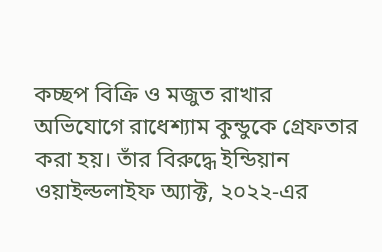কচ্ছপ বিক্রি ও মজুত রাখার অভিযোগে রাধেশ্যাম কুন্ডুকে গ্রেফতার করা হয়। তাঁর বিরুদ্ধে ইন্ডিয়ান ওয়াইল্ডলাইফ অ্যাক্ট, ২০২২-এর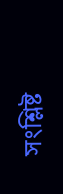সংশ্লিষ্ট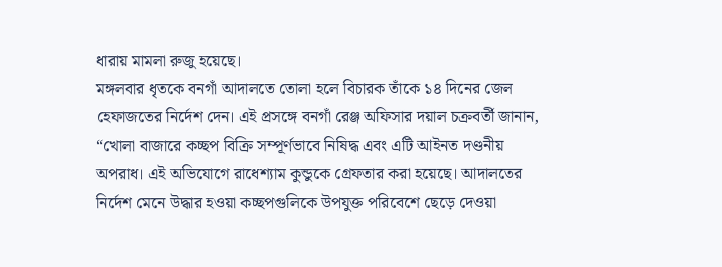ধারায় মামলা রুজু হয়েছে।
মঙ্গলবার ধৃতকে বনগাঁ আদালতে তোলা হলে বিচারক তাঁকে ১৪ দিনের জেল হেফাজতের নির্দেশ দেন। এই প্রসঙ্গে বনগাঁ রেঞ্জ অফিসার দয়াল চক্রবর্তী জানান, “খোলা বাজারে কচ্ছপ বিক্রি সম্পূর্ণভাবে নিষিদ্ধ এবং এটি আইনত দণ্ডনীয় অপরাধ। এই অভিযোগে রাধেশ্যাম কুন্ডুকে গ্রেফতার করা হয়েছে। আদালতের নির্দেশ মেনে উদ্ধার হওয়া কচ্ছপগুলিকে উপযুক্ত পরিবেশে ছেড়ে দেওয়া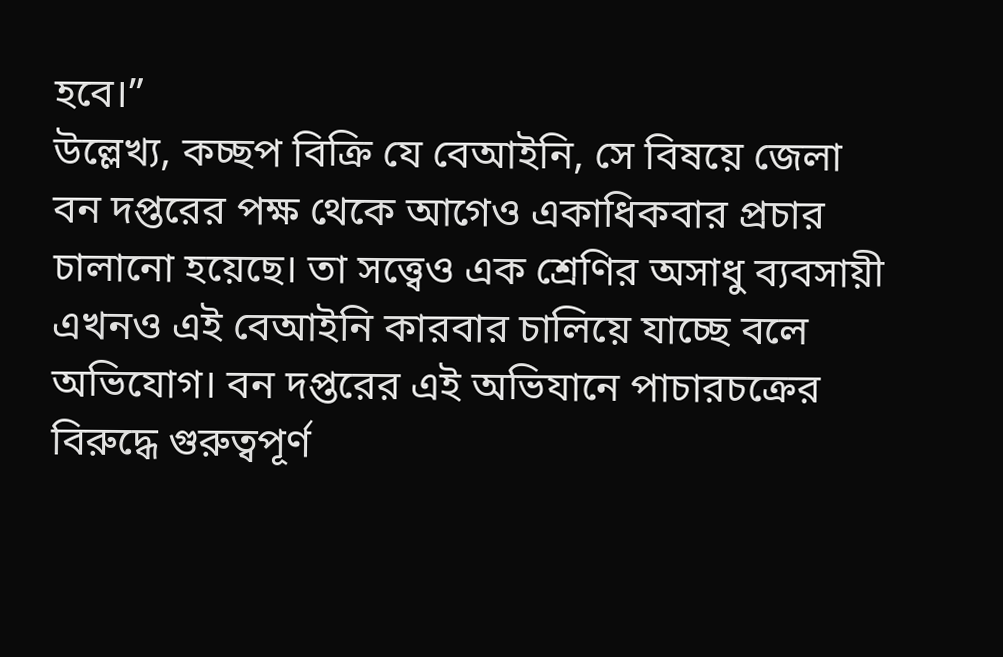হবে।”
উল্লেখ্য, কচ্ছপ বিক্রি যে বেআইনি, সে বিষয়ে জেলা বন দপ্তরের পক্ষ থেকে আগেও একাধিকবার প্রচার চালানো হয়েছে। তা সত্ত্বেও এক শ্রেণির অসাধু ব্যবসায়ী এখনও এই বেআইনি কারবার চালিয়ে যাচ্ছে বলে অভিযোগ। বন দপ্তরের এই অভিযানে পাচারচক্রের বিরুদ্ধে গুরুত্বপূর্ণ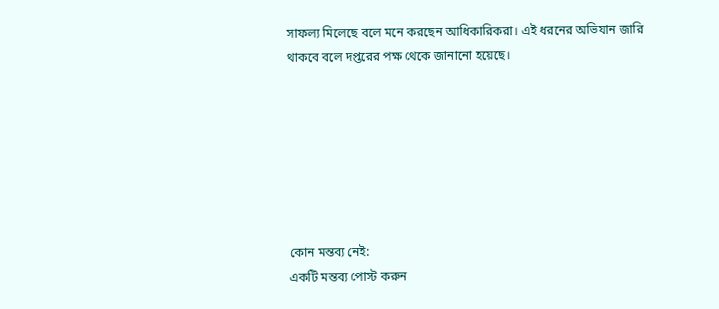সাফল্য মিলেছে বলে মনে করছেন আধিকারিকরা। এই ধরনের অভিযান জারি থাকবে বলে দপ্তরের পক্ষ থেকে জানানো হয়েছে।







কোন মন্তব্য নেই:
একটি মন্তব্য পোস্ট করুন